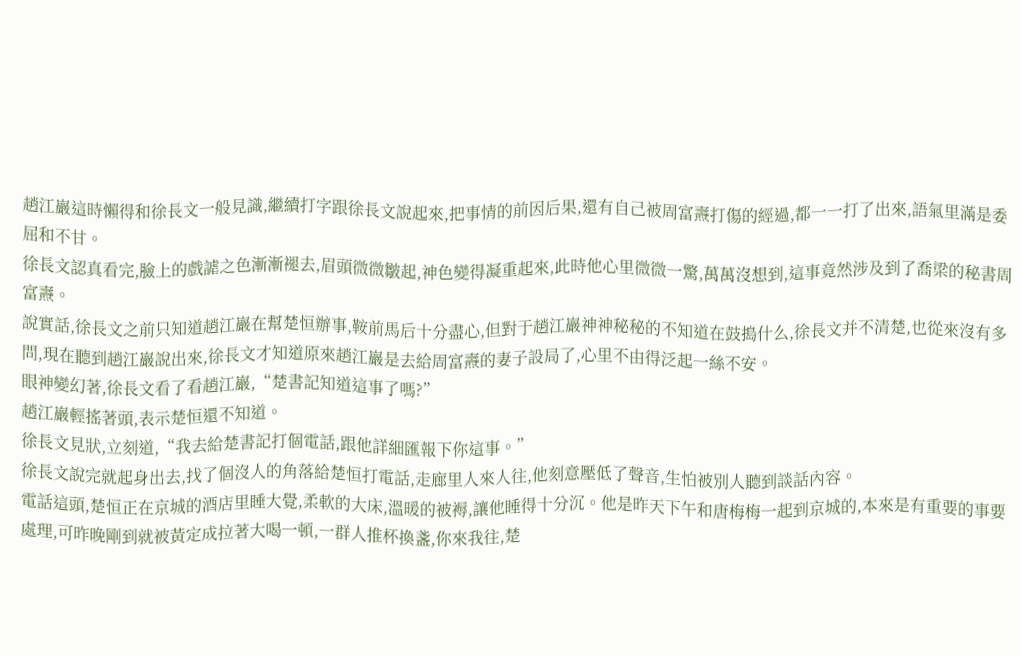趙江巖這時懶得和徐長文一般見識,繼續打字跟徐長文說起來,把事情的前因后果,還有自己被周富燾打傷的經過,都一一打了出來,語氣里滿是委屈和不甘。
徐長文認真看完,臉上的戲謔之色漸漸褪去,眉頭微微皺起,神色變得凝重起來,此時他心里微微一驚,萬萬沒想到,這事竟然涉及到了喬梁的秘書周富燾。
說實話,徐長文之前只知道趙江巖在幫楚恒辦事,鞍前馬后十分盡心,但對于趙江巖神神秘秘的不知道在鼓搗什么,徐長文并不清楚,也從來沒有多問,現在聽到趙江巖說出來,徐長文才知道原來趙江巖是去給周富燾的妻子設局了,心里不由得泛起一絲不安。
眼神變幻著,徐長文看了看趙江巖,“楚書記知道這事了嗎?”
趙江巖輕搖著頭,表示楚恒還不知道。
徐長文見狀,立刻道,“我去給楚書記打個電話,跟他詳細匯報下你這事。”
徐長文說完就起身出去,找了個沒人的角落給楚恒打電話,走廊里人來人往,他刻意壓低了聲音,生怕被別人聽到談話內容。
電話這頭,楚恒正在京城的酒店里睡大覺,柔軟的大床,溫暖的被褥,讓他睡得十分沉。他是昨天下午和唐梅梅一起到京城的,本來是有重要的事要處理,可昨晚剛到就被黃定成拉著大喝一頓,一群人推杯換盞,你來我往,楚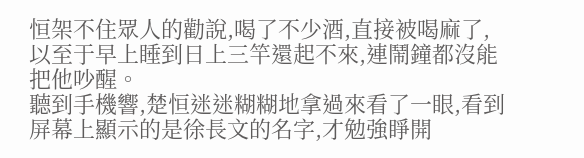恒架不住眾人的勸說,喝了不少酒,直接被喝麻了,以至于早上睡到日上三竿還起不來,連鬧鐘都沒能把他吵醒。
聽到手機響,楚恒迷迷糊糊地拿過來看了一眼,看到屏幕上顯示的是徐長文的名字,才勉強睜開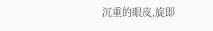沉重的眼皮,旋即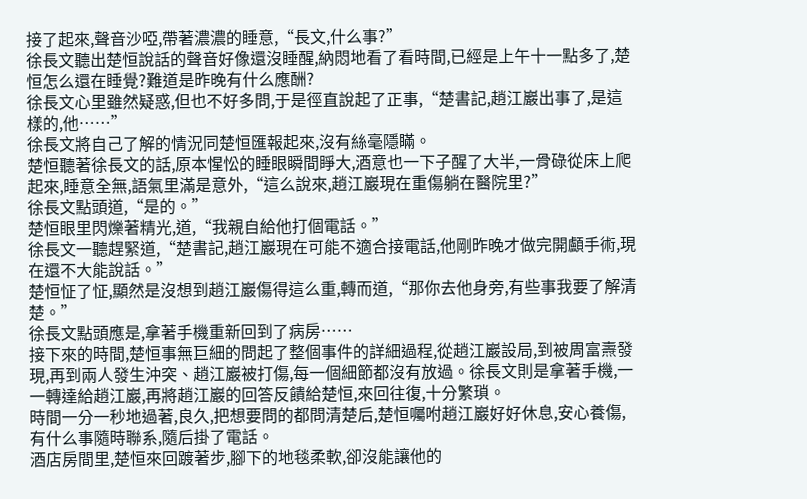接了起來,聲音沙啞,帶著濃濃的睡意,“長文,什么事?”
徐長文聽出楚恒說話的聲音好像還沒睡醒,納悶地看了看時間,已經是上午十一點多了,楚恒怎么還在睡覺?難道是昨晚有什么應酬?
徐長文心里雖然疑惑,但也不好多問,于是徑直說起了正事,“楚書記,趙江巖出事了,是這樣的,他……”
徐長文將自己了解的情況同楚恒匯報起來,沒有絲毫隱瞞。
楚恒聽著徐長文的話,原本惺忪的睡眼瞬間睜大,酒意也一下子醒了大半,一骨碌從床上爬起來,睡意全無,語氣里滿是意外,“這么說來,趙江巖現在重傷躺在醫院里?”
徐長文點頭道,“是的。”
楚恒眼里閃爍著精光,道,“我親自給他打個電話。”
徐長文一聽趕緊道,“楚書記,趙江巖現在可能不適合接電話,他剛昨晚才做完開顱手術,現在還不大能說話。”
楚恒怔了怔,顯然是沒想到趙江巖傷得這么重,轉而道,“那你去他身旁,有些事我要了解清楚。”
徐長文點頭應是,拿著手機重新回到了病房……
接下來的時間,楚恒事無巨細的問起了整個事件的詳細過程,從趙江巖設局,到被周富燾發現,再到兩人發生沖突、趙江巖被打傷,每一個細節都沒有放過。徐長文則是拿著手機,一一轉達給趙江巖,再將趙江巖的回答反饋給楚恒,來回往復,十分繁瑣。
時間一分一秒地過著,良久,把想要問的都問清楚后,楚恒囑咐趙江巖好好休息,安心養傷,有什么事隨時聯系,隨后掛了電話。
酒店房間里,楚恒來回踱著步,腳下的地毯柔軟,卻沒能讓他的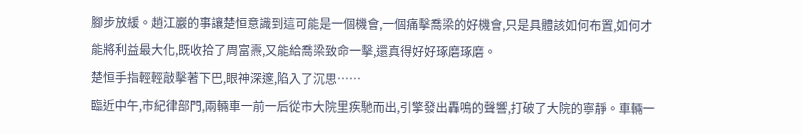腳步放緩。趙江巖的事讓楚恒意識到這可能是一個機會,一個痛擊喬梁的好機會,只是具體該如何布置,如何才能將利益最大化,既收拾了周富燾,又能給喬梁致命一擊,還真得好好琢磨琢磨。
楚恒手指輕輕敲擊著下巴,眼神深邃,陷入了沉思……
臨近中午,市紀律部門,兩輛車一前一后從市大院里疾馳而出,引擎發出轟鳴的聲響,打破了大院的寧靜。車輛一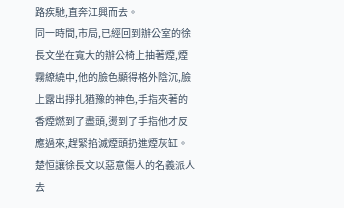路疾馳,直奔江興而去。
同一時間,市局,已經回到辦公室的徐長文坐在寬大的辦公椅上抽著煙,煙霧繚繞中,他的臉色顯得格外陰沉,臉上露出掙扎猶豫的神色,手指夾著的香煙燃到了盡頭,燙到了手指他才反應過來,趕緊掐滅煙頭扔進煙灰缸。
楚恒讓徐長文以惡意傷人的名義派人去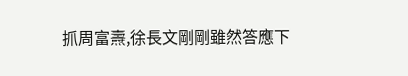抓周富燾,徐長文剛剛雖然答應下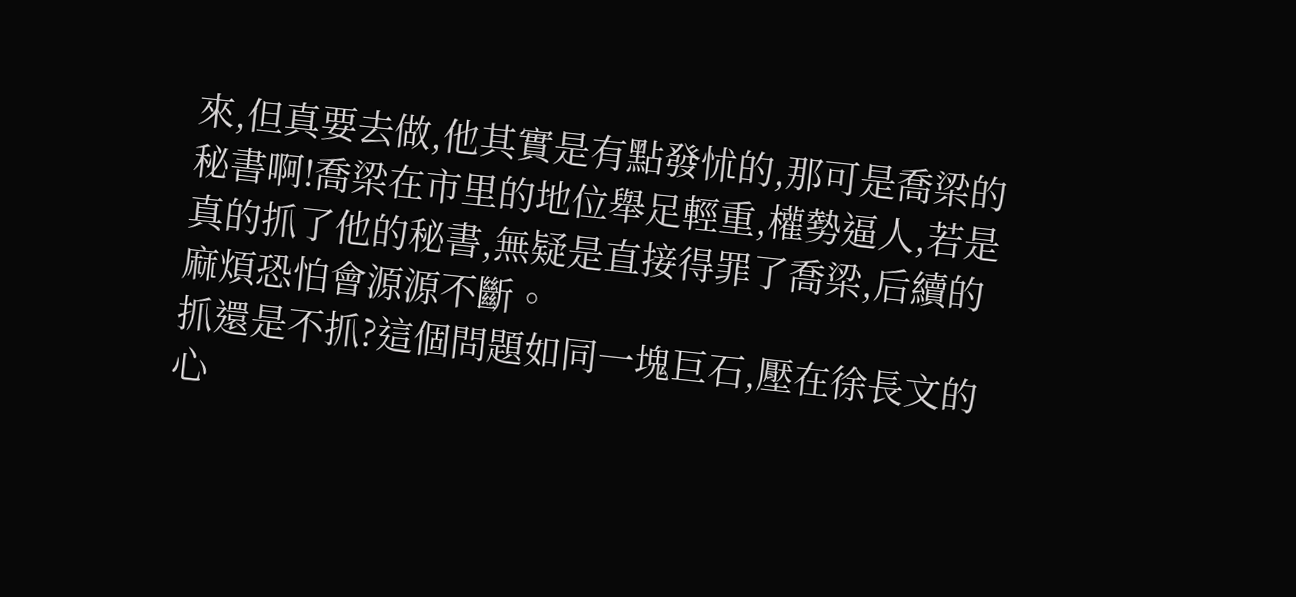來,但真要去做,他其實是有點發怵的,那可是喬梁的秘書啊!喬梁在市里的地位舉足輕重,權勢逼人,若是真的抓了他的秘書,無疑是直接得罪了喬梁,后續的麻煩恐怕會源源不斷。
抓還是不抓?這個問題如同一塊巨石,壓在徐長文的心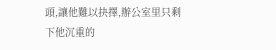頭,讓他難以抉擇,辦公室里只剩下他沉重的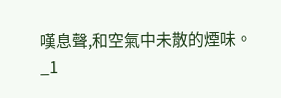嘆息聲,和空氣中未散的煙味。
_1